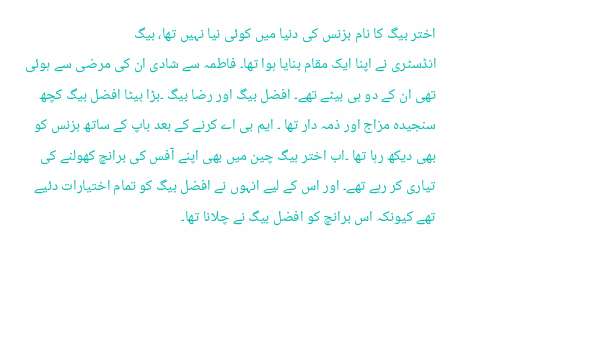اختر بیگ کا نام بزنس کی دنیا میں کوئی نیا نہیں تھا، بیگ
انڈسٹری نے اپنا ایک مقام بنایا ہوا تھا۔ فاطمہ سے شادی ان کی مرضی سے ہوئی
تھی ان کے دو ہی بیٹے تھے۔ افضل بیگ اور رضا بیگ ۔بڑا بیٹا افضل بیگ کچھ
سنجیدہ مزاج اور ذمہ دار تھا ۔ ایم بی اے کرنے کے بعد باپ کے ساتھ بزنس کو
بھی دیکھ رہا تھا ۔اب اختر بیگ چین میں بھی اپنے آفس کی برانچ کھولنے کی
تیاری کر رہے تھے۔ اور اس کے لیے انہوں نے افضل بیگ کو تمام اختیارات دئیے
تھے کیونکہ اس برانچ کو افضل بیگ نے چلانا تھا۔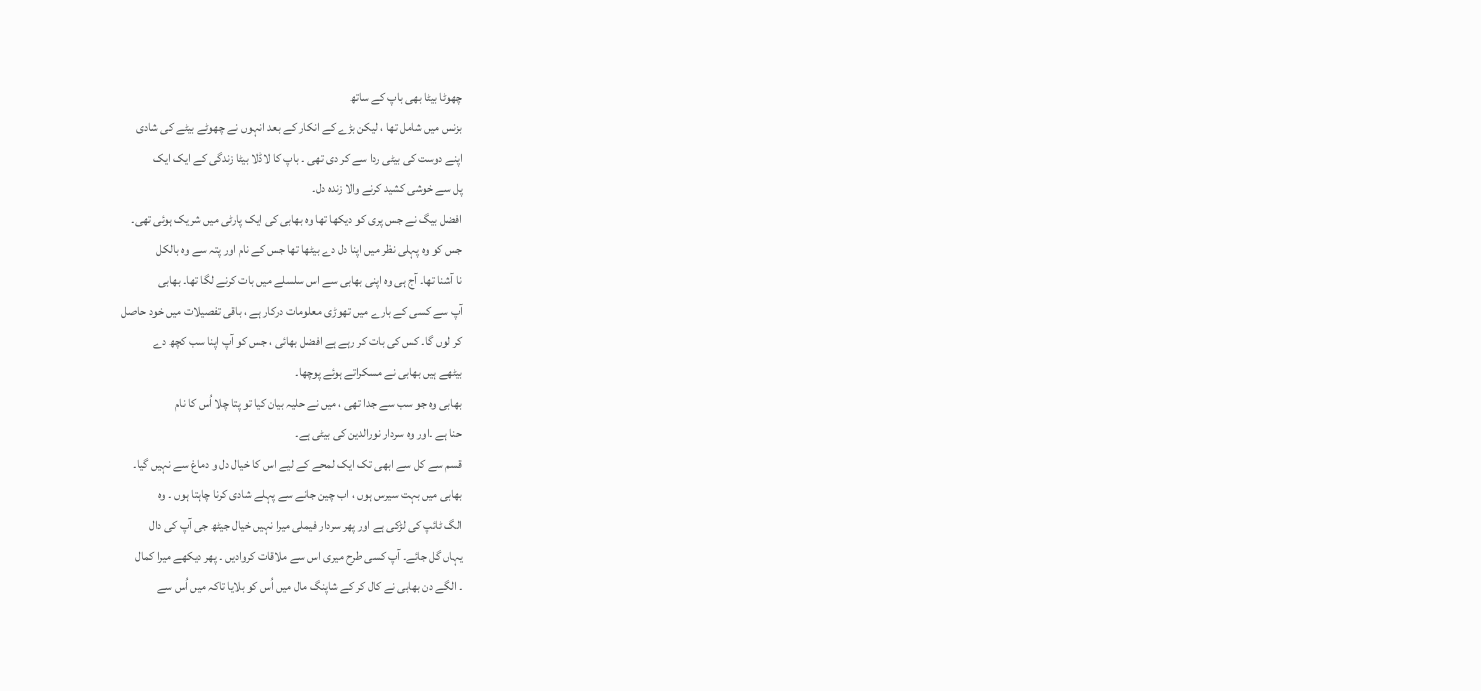چھوٹا بیٹا بھی باپ کے ساتھ
بزنس میں شامل تھا ، لیکن بڑے کے انکار کے بعد انہوں نے چھوٹے بیٹے کی شادی
اپنے دوست کی بیٹی ردا سے کر دی تھی ۔ باپ کا لاڈلا بیٹا زندگی کے ایک ایک
پل سے خوشی کشید کرنے والا زندہ دل۔
افضل بیگ نے جس پری کو دیکھا تھا وہ بھابی کی ایک پارٹی میں شریک ہوئی تھی۔
جس کو وہ پہلی نظر میں اپنا دل دے بیٹھا تھا جس کے نام اور پتہ سے وہ بالکل
نا آشنا تھا۔ آج ہی وہ اپنی بھابی سے اس سلسلے میں بات کرنے لگا تھا۔ بھابی
آپ سے کسی کے بارے میں تھوڑی معلومات درکار ہے ، باقی تفصیلات میں خود حاصل
کر لوں گا۔ کس کی بات کر رہے ہے افضل بھائی ، جس کو آپ اپنا سب کچھ دے
بیٹھے ہیں بھابی نے مسکراتے ہوئے پوچھا۔
بھابی وہ جو سب سے جدا تھی ، میں نے حلیہ بیان کیا تو پتا چلا اُس کا نام
حنا ہے ۔اور وہ سردار نورالدین کی بیٹی ہے۔
قسم سے کل سے ابھی تک ایک لمحے کے لیے اس کا خیال دل و دماغ سے نہیں گیا۔
بھابی میں بہت سیرس ہوں ، اب چین جانے سے پہلے شادی کرنا چاہتا ہوں ۔ وہ
الگ ٹائپ کی لڑکی ہے اور پھر سردار فیملی میرا نہیں خیال جیٹھ جی آپ کی دال
یہاں گل جائے۔ آپ کسی طرح میری اس سے ملاقات کروادیں ۔ پھر دیکھے میرا کمال
۔ الگے دن بھابی نے کال کر کے شاپنگ مال میں اُس کو بلایا تاکہ میں اُس سے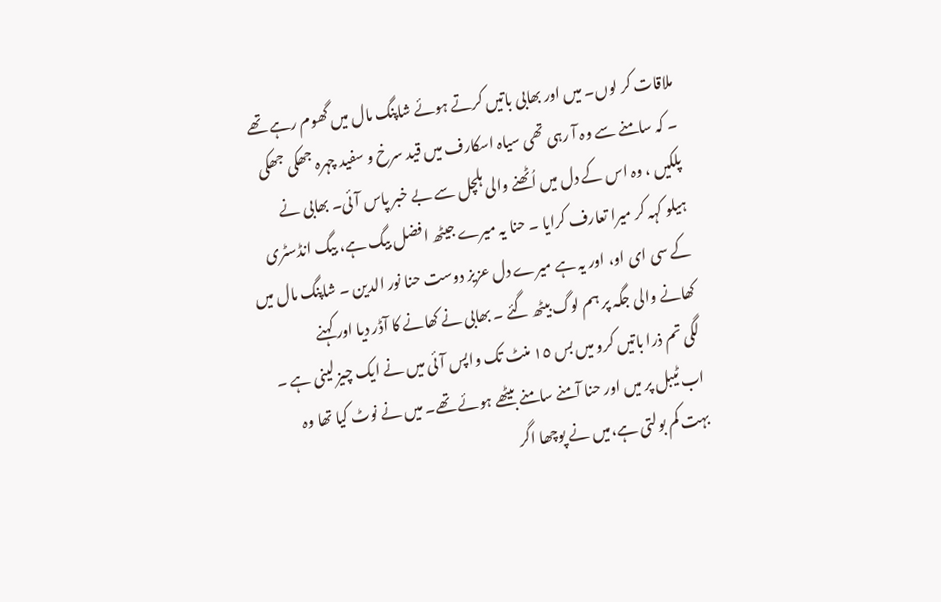ملاقات کر لوں۔ میں اور بھابی باتیں کرتے ہوئے شاپنگ مال میں گھوم رہے تھے
۔ کہ سامنے سے وہ آ رہی تھی سیاہ اسکارف میں قید سرخ و سفید چہرہ جھکی جھکی
پلکیں ، وہ اس کے دل میں اُٹھنے والی ہلچل سے بے خبر پاس آئی۔ بھابی نے
ہیلو کہہ کر میرا تعارف کرایا ۔ حنا یہ میرے جیٹھ افضل بیگ ہے، بیگ انڈسٹری
کے سی ای او، اور یہ ہے میرے دل عزیز دوست حنا نور الدین ۔ شاپنگ مال میں
کھانے والی جگہ پر ہم لوگ بیٹھ گئے ۔ بھابی نے کھانے کا آڈر دیا اور کہنے
لگی تم ذرا باتیں کرو میں بس ١٥ منٹ تک واپس آئی میں نے ایک چیز لینی ہے ۔
اب ٹیبل پر میں اور حنا آمنے سامنے بیٹھے ہوئے تھے۔ میں نے نوٹ کیا تھا وہ
بہت کم بولتی ہے،میں نے پوچھا اگر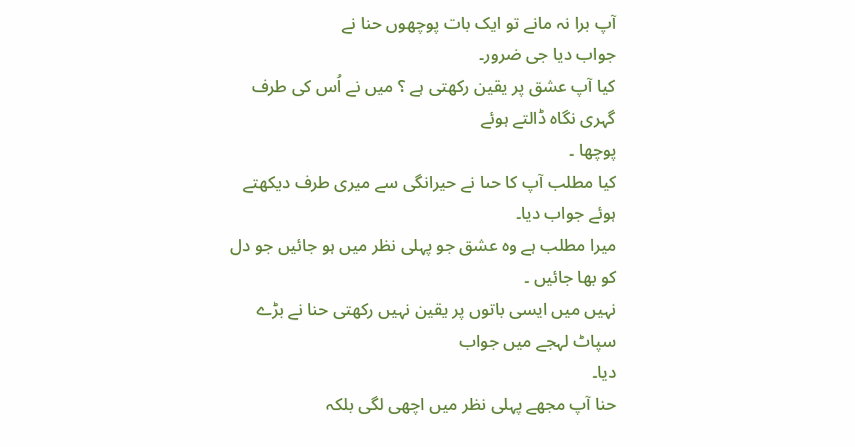آپ برا نہ مانے تو ایک بات پوچھوں حنا نے
جواب دیا جی ضرور۔
کیا آپ عشق پر یقین رکھتی ہے ؟ میں نے اُس کی طرف گہری نگاہ ڈالتے ہوئے
پوچھا ۔
کیا مطلب آپ کا حںا نے حیرانگی سے میری طرف دیکھتے ہوئے جواب دیا۔
میرا مطلب ہے وہ عشق جو پہلی نظر میں ہو جائیں جو دل کو بھا جائیں ۔
نہیں میں ایسی باتوں پر یقین نہیں رکھتی حنا نے بڑے سپاٹ لہجے میں جواب
دیا۔
حنا آپ مجھے پہلی نظر میں اچھی لگی بلکہ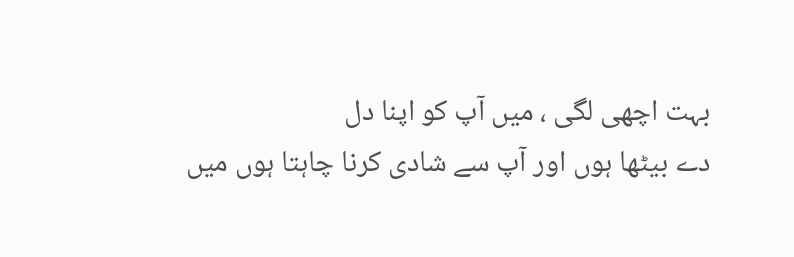بہت اچھی لگی ، میں آپ کو اپنا دل
دے بیٹھا ہوں اور آپ سے شادی کرنا چاہتا ہوں میں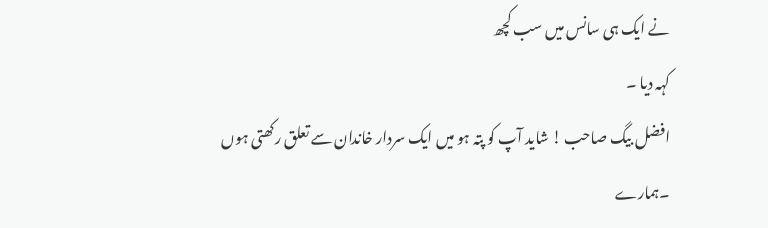نے ایک ہی سانس میں سب کچھ
کہہ دیا ۔
افضل بیگ صاحب ! شاید آپ کو پتہ ہو میں ایک سردار خاندان سے تعلق رکھتی ہوں
۔ہمارے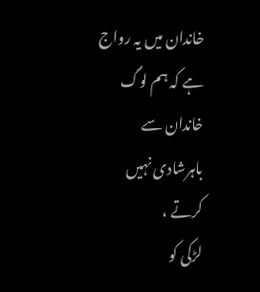خاندان میں یہ رواج ہے کہ ہم لوگ خاندان سے باہرشادی نہیں کرتے ،
لڑکی کو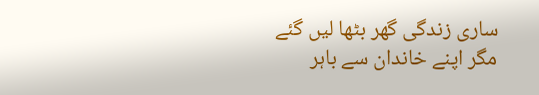ساری زندگی گھر بٹھا لیں گئے مگر اپنے خاندان سے باہر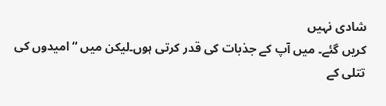شادی نہیں
کریں گئے۔ میں آپ کے جذبات کی قدر کرتی ہوں۔لیکن میں “ امیدوں کی تتلی کے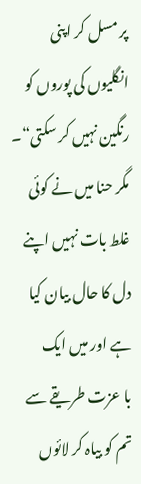پر مسل کر اپنی انگلیوں کی پوروں کو رنگین نہیں کر سکتی“۔
مگر حنا میں نے کوئی غلط بات نہیں اپنے دل کا حال بیان کیا ہے اور میں ایک
با عزت طریقے سے تم کو بیاہ کر لائوں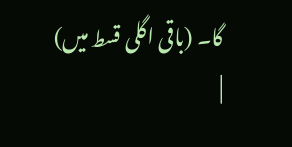گا۔ (باقی اگلی قسط میں)
|